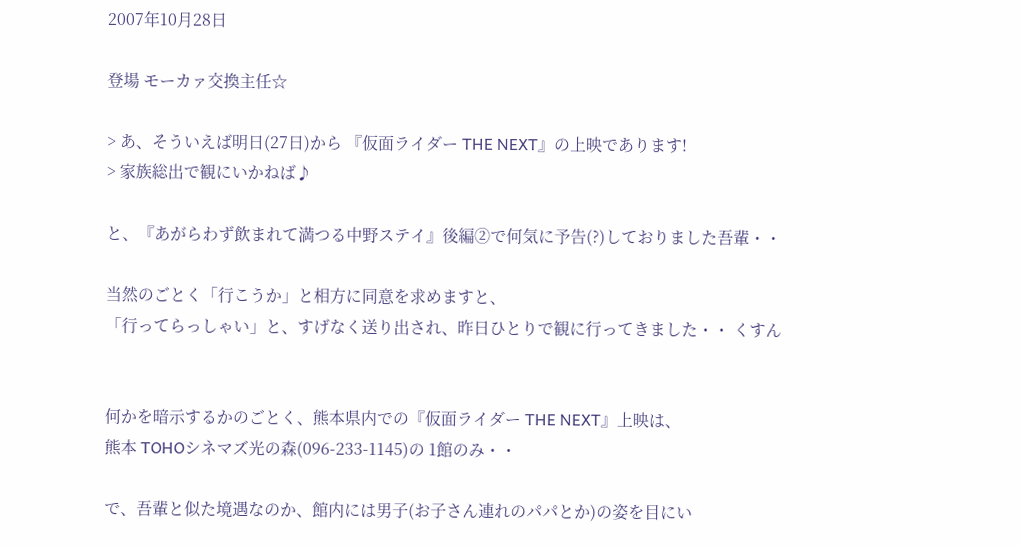2007年10月28日

登場 モーカァ交換主任☆

> あ、そういえば明日(27日)から 『仮面ライダー THE NEXT』の上映であります!
> 家族総出で観にいかねば♪

と、『あがらわず飲まれて満つる中野ステイ』後編②で何気に予告(?)しておりました吾輩・・

当然のごとく「行こうか」と相方に同意を求めますと、
「行ってらっしゃい」と、すげなく送り出され、昨日ひとりで観に行ってきました・・ くすん


何かを暗示するかのごとく、熊本県内での『仮面ライダー THE NEXT』上映は、
熊本 TOHOシネマズ光の森(096-233-1145)の 1館のみ・・

で、吾輩と似た境遇なのか、館内には男子(お子さん連れのパパとか)の姿を目にい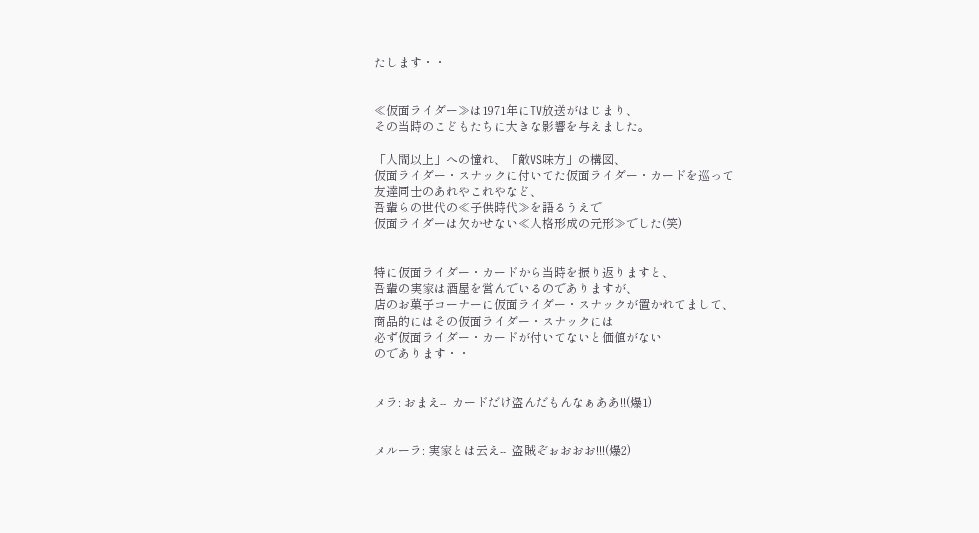たします・・


≪仮面ライダー≫は1971年にTV放送がはじまり、
その当時のこどもたちに大きな影響を与えました。

「人間以上」への憧れ、「敵VS味方」の構図、
仮面ライダー・スナックに付いてた仮面ライダー・カードを巡って
友達同士のあれやこれやなど、
吾輩らの世代の≪子供時代≫を語るうえで
仮面ライダーは欠かせない≪人格形成の元形≫でした(笑)


特に仮面ライダー・カードから当時を振り返りますと、
吾輩の実家は酒屋を営んでいるのでありますが、
店のお菓子コーナーに仮面ライダー・スナックが置かれてまして、
商品的にはその仮面ライダー・スナックには
必ず仮面ライダー・カードが付いてないと価値がない
のであります・・


メラ: おまえ--  カードだけ盗んだもんなぁああ!!(爆1)


メルーラ: 実家とは云え--  盗賊ぞぉおおお!!!(爆2)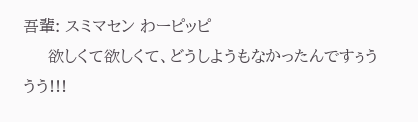吾輩: スミマセン わーピッピ
     欲しくて欲しくて、どうしようもなかったんですぅううう!!!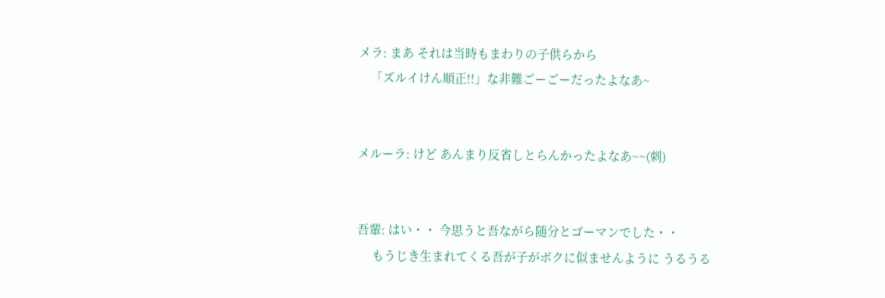メラ: まあ それは当時もまわりの子供らから
    「ズルイけん順正!!」な非難ごーごーだったよなあ~


メルーラ: けど あんまり反省しとらんかったよなあ~~(刺)


吾輩: はい・・ 今思うと吾ながら随分とゴーマンでした・・
     もうじき生まれてくる吾が子がボクに似ませんように うるうる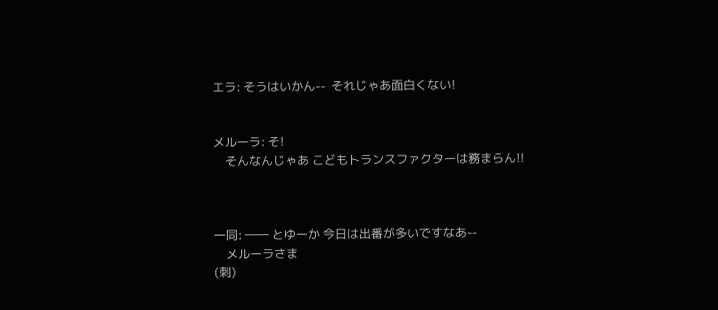エラ: そうはいかん--  それじゃあ面白くない!


メルーラ: そ!
    そんなんじゃあ こどもトランスファクターは務まらん!!



一同: ―― とゆーか 今日は出番が多いですなあ--
    メルーラさま
(刺)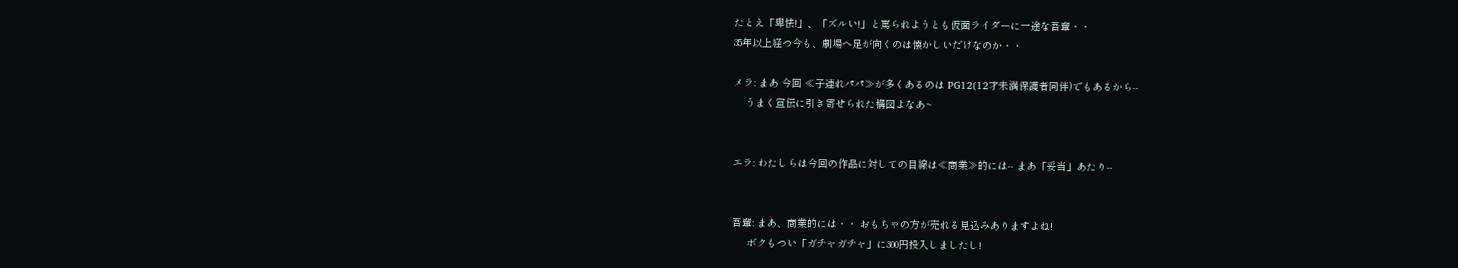たとえ「卑怯!」、「ズルい!」と罵られようとも仮面ライダーに一途な吾輩・・
35年以上経つ今も、劇場へ足が向くのは懐かしいだけなのか・・

メラ: まあ 今回 ≪子連れパパ≫が多くあるのは PG12(12才未満保護者同伴)でもあるから--
    うまく宣伝に引き寄せられた構図よなあ~


エラ: わたしらは今回の作品に対しての目線は≪商業≫的には-- まあ「妥当」あたり--


吾輩: まあ、商業的には・・ おもちゃの方が売れる見込みありますよね!
     ボクもつい「ガチャガチャ」に300円投入しましたし!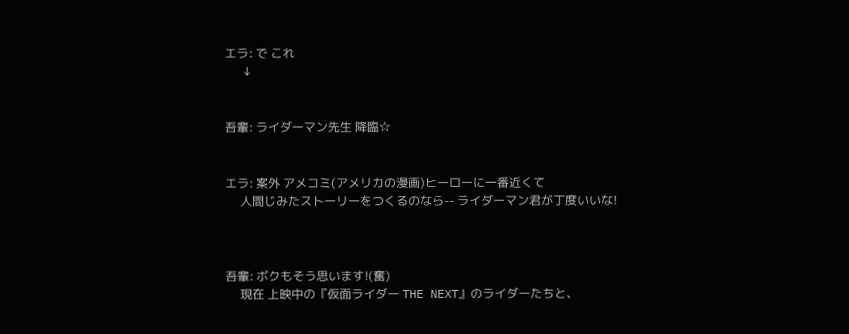エラ: で これ
      ↓


吾輩: ライダーマン先生 降臨☆


エラ: 案外 アメコミ(アメリカの漫画)ヒーローに一番近くて
     人間じみたストーリーをつくるのなら-- ライダーマン君が丁度いいな!



吾輩: ボクもそう思います!(奮)
     現在 上映中の『仮面ライダー THE NEXT』のライダーたちと、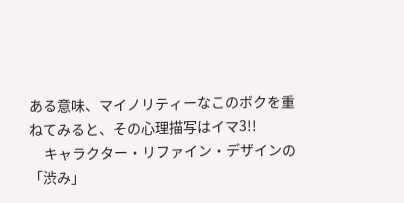ある意味、マイノリティーなこのボクを重ねてみると、その心理描写はイマ3!!
     キャラクター・リファイン・デザインの「渋み」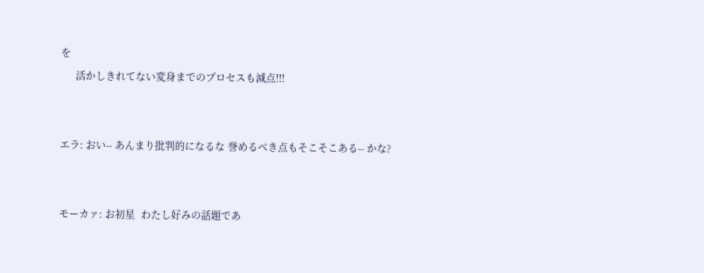を
     活かしきれてない変身までのプロセスも減点!!!


エラ: おい-- あんまり批判的になるな 誉めるべき点もそこそこある-- かな?


モーカァ: お初星  わたし好みの話題であ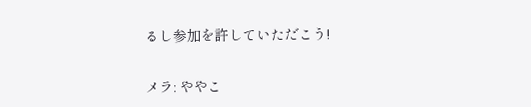るし参加を許していただこう!


メラ: ややこ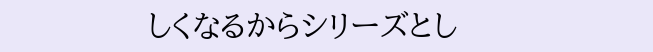しくなるからシリーズとし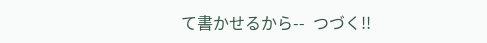て書かせるから--  つづく!!